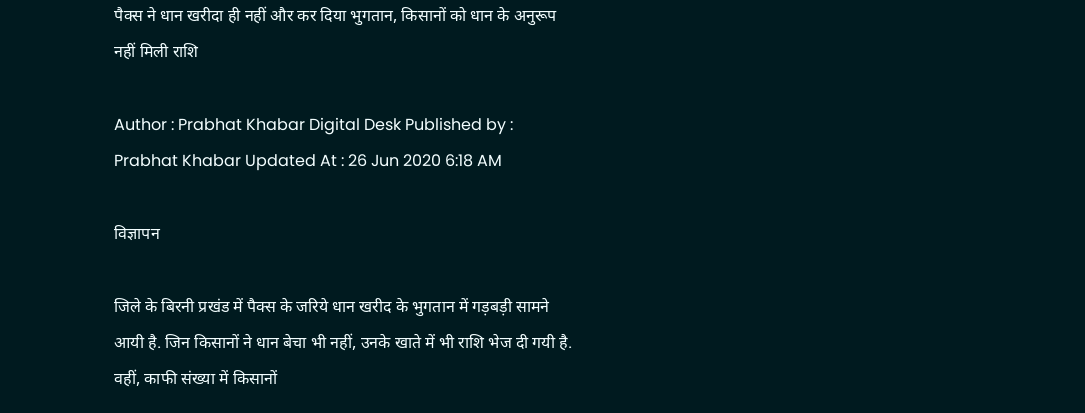पैक्स ने धान खरीदा ही नहीं और कर दिया भुगतान, किसानों को धान के अनुरूप नहीं मिली राशि

Author : Prabhat Khabar Digital Desk Published by : Prabhat Khabar Updated At : 26 Jun 2020 6:18 AM

विज्ञापन

जिले के बिरनी प्रखंड में पैक्स के जरिये धान खरीद के भुगतान में गड़बड़ी सामने आयी है. जिन किसानों ने धान बेचा भी नहीं, उनके खाते में भी राशि भेज दी गयी है. वहीं, काफी संख्या में किसानों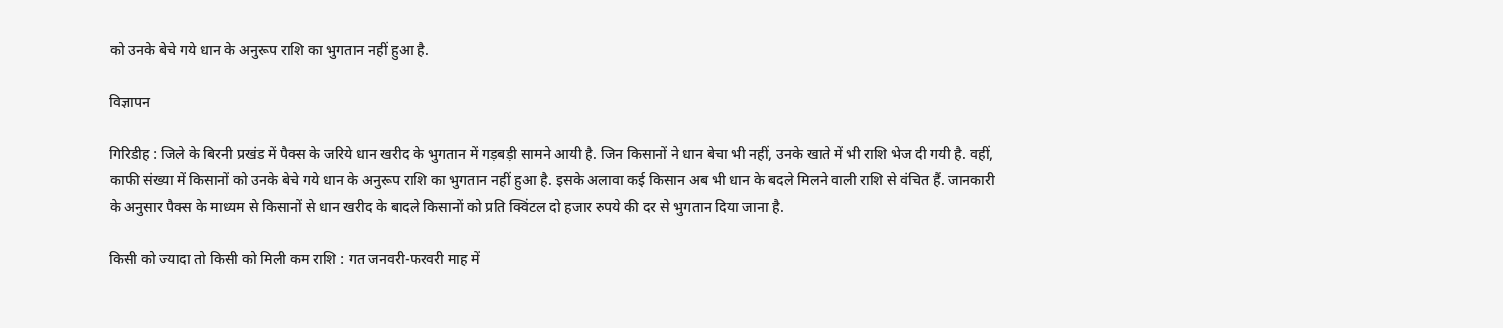को उनके बेचे गये धान के अनुरूप राशि का भुगतान नहीं हुआ है.

विज्ञापन

गिरिडीह : जिले के बिरनी प्रखंड में पैक्स के जरिये धान खरीद के भुगतान में गड़बड़ी सामने आयी है. जिन किसानों ने धान बेचा भी नहीं, उनके खाते में भी राशि भेज दी गयी है. वहीं, काफी संख्या में किसानों को उनके बेचे गये धान के अनुरूप राशि का भुगतान नहीं हुआ है. इसके अलावा कई किसान अब भी धान के बदले मिलने वाली राशि से वंचित हैं. जानकारी के अनुसार पैक्स के माध्यम से किसानों से धान खरीद के बादले किसानों को प्रति क्विंटल दो हजार रुपये की दर से भुगतान दिया जाना है.

किसी को ज्यादा तो किसी को मिली कम राशि : गत जनवरी-फरवरी माह में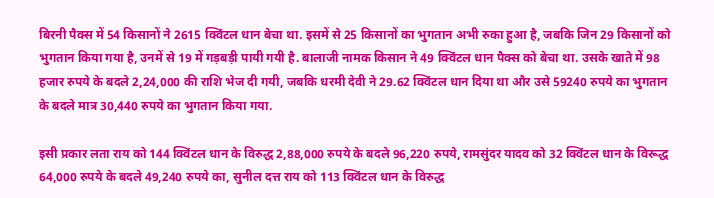बिरनी पैक्स में 54 किसानों ने 2615 क्विंटल धान बेचा था. इसमें से 25 किसानों का भुगतान अभी रुका हुआ है, जबकि जिन 29 किसानों को भुगतान किया गया है, उनमें से 19 में गड़बड़ी पायी गयी है. बालाजी नामक किसान ने 49 क्विंटल धान पैक्स को बेचा था. उसके खाते में 98 हजार रुपये के बदले 2,24,000 की राशि भेज दी गयी, जबकि धरमी देवी ने 29.62 क्विंटल धान दिया था और उसे 59240 रुपये का भुगतान के बदले मात्र 30,440 रुपये का भुगतान किया गया.

इसी प्रकार लता राय को 144 क्विंटल धान के विरुद्ध 2,88,000 रुपये के बदले 96,220 रुपये, रामसुंदर यादव को 32 क्विंटल धान के विरूद्ध 64,000 रुपये के बदले 49,240 रुपये का, सुनील दत्त राय को 113 क्विंटल धान के विरुद्ध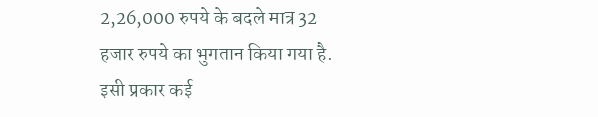2,26,000 रुपये के बदले मात्र 32 हजार रुपये का भुगतान किया गया है. इसी प्रकार कई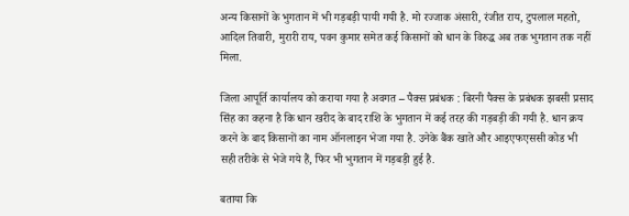अन्य किसानों के भुगतान में भी गड़बड़ी पायी गयी है. मो रज्जाक अंसारी, रंजीत राय, टुपलाल महतो, आदिल तिवारी, मुरारी राय, पवन कुमार समेत कई किसानों को धान के विरुद्ध अब तक भुगतान तक नहीं मिला.

जिला आपूर्ति कार्यालय को कराया गया है अवगत – पैक्स प्रबंधक : बिरनी पैक्स के प्रबंधक झबसी प्रसाद सिंह का कहना है कि धान खरीद के बाद राशि के भुगतान में कई तरह की गड़बड़ी की गयी है. धान क्रय करने के बाद किसानों का नाम ऑनलाइन भेजा गया है. उनेके बैंक खाते और आइएफएससी कोड भी सही तरीके से भेजे गये हैं, फिर भी भुगतान में गड़बड़ी हुई है.

बताया कि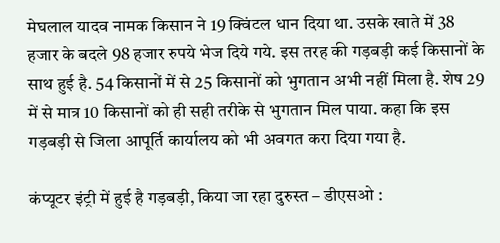मेघलाल यादव नामक किसान ने 19 क्विंटल धान दिया था. उसके खाते में 38 हजार के बदले 98 हजार रुपये भेज दिये गये. इस तरह की गड़बड़ी कई किसानों के साथ हुई है. 54 किसानों में से 25 किसानों को भुगतान अभी नहीं मिला है. शेष 29 में से मात्र 10 किसानों को ही सही तरीके से भुगतान मिल पाया. कहा कि इस गड़बड़ी से जिला आपूर्ति कार्यालय को भी अवगत करा दिया गया है.

कंप्यूटर इंट्री में हुई है गड़बड़ी, किया जा रहा दुरुस्त – डीएसओ :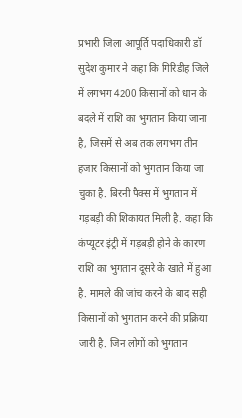प्रभारी जिला आपूर्ति पदाधिकारी डॉ सुदेश कुमार ने कहा कि गिरिडीह जिले में लगभग 4200 किसानों को धान के बदले में राशि का भुगतान किया जाना है, जिसमें से अब तक लगभग तीन हजार किसानों को भुगतान किया जा चुका है. बिरनी पैक्स में भुगतान में गड़बड़ी की शिकायत मिली है. कहा कि कंप्यूटर इंट्री में गड़बड़ी होने के कारण राशि का भुगतान दूसरे के खाते में हुआ है. मामले की जांच करने के बाद सही किसानों को भुगतान करने की प्रक्रिया जारी है. जिन लोगों को भुगतान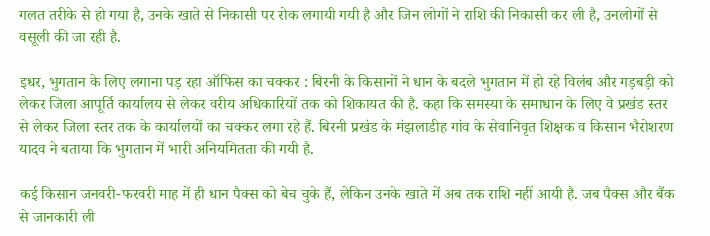गलत तरीके से हो गया है, उनके खाते से निकासी पर रोक लगायी गयी है और जिन लोगों ने राशि की निकासी कर ली है, उनलोगों से वसूली की जा रही है.

इधर, भुगतान के लिए लगाना पड़ रहा ऑफिस का चक्कर : बिरनी के किसानों ने धान के बदले भुगतान में हो रहे विलंब और गड़बड़ी को लेकर जिला आपूर्ति कार्यालय से लेकर वरीय अधिकारियों तक को शिकायत की है. कहा कि समस्या के समाधान के लिए वे प्रखंड स्तर से लेकर जिला स्तर तक के कार्यालयों का चक्कर लगा रहे हैं. बिरनी प्रखंड के मंझलाडीह गांव के सेवानिवृत शिक्षक व किसान भैरोशरण यादव ने बताया कि भुगतान में भारी अनियमितता की गयी है.

कई किसान जनवरी-फरवरी माह में ही धान पैक्स को बेच चुके हैं, लेकिन उनके खाते में अब तक राशि नहीं आयी है. जब पैक्स और बैंक से जानकारी ली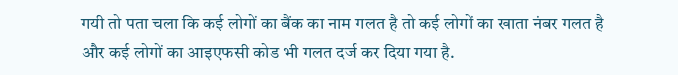गयी तो पता चला कि कई लोगों का बैंक का नाम गलत है तो कई लोगों का खाता नंबर गलत है और कई लोगों का आइएफसी कोड भी गलत दर्ज कर दिया गया है.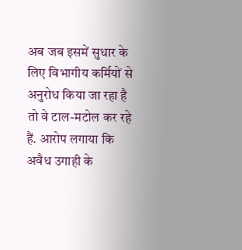अब जब इसमें सुधार के लिए विभागीय कर्मियों से अनुरोध किया जा रहा है तो वे टाल-मटोल कर रहे हैं. आरोप लगाया कि अवैध उगाही के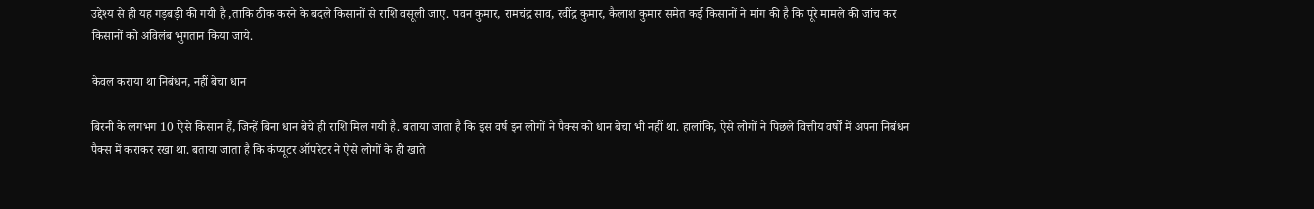उद्देश्य से ही यह गड़बड़ी की गयी है ,ताकि ठीक करने के बदले किसानों से राशि वसूली जाए. पवन कुमार, रामचंद्र साव, रवींद्र कुमार, कैलाश कुमार समेत कई किसानों ने मांग की है कि पूरे मामले की जांच कर किसानों को अविलंब भुगतान किया जाये.

केवल कराया था निबंधन, नहीं बेचा धान

बिरनी के लगभग 10 ऐसे किसान हैं, जिन्हें बिना धान बेचे ही राशि मिल गयी है. बताया जाता है कि इस वर्ष इन लोगों ने पैक्स को धान बेचा भी नहीं था. हालांकि, ऐसे लोगों ने पिछले वित्तीय वर्षों में अपना निबंधन पैक्स में कराकर रखा था. बताया जाता है कि कंप्यूटर ऑपरेटर ने ऐसे लोगों के ही खाते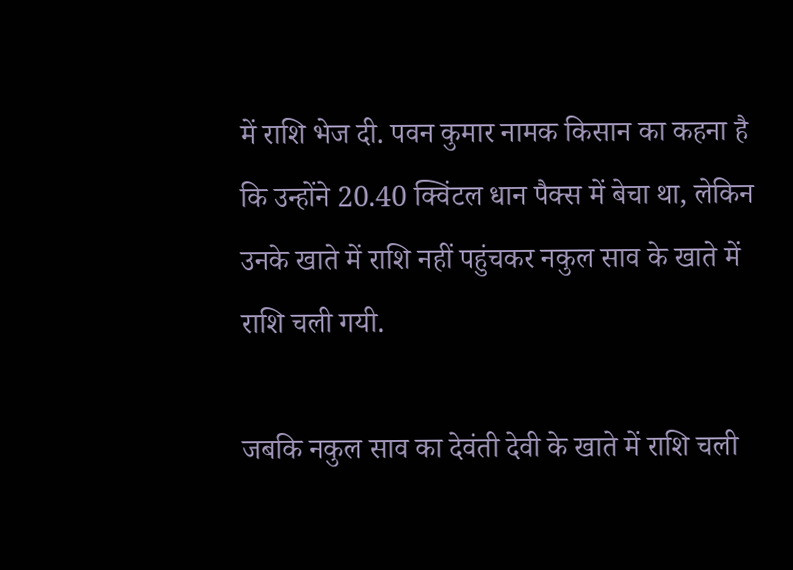में राशि भेज दी. पवन कुमार नामक किसान का कहना है कि उन्होंने 20.40 क्विंटल धान पैक्स में बेचा था, लेकिन उनके खाते में राशि नहीं पहुंचकर नकुल साव के खाते में राशि चली गयी.

जबकि नकुल साव का देवंती देवी के खाते में राशि चली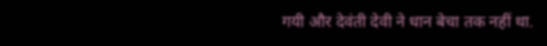गयी और देवंती देवी ने धान बेचा तक नहीं था.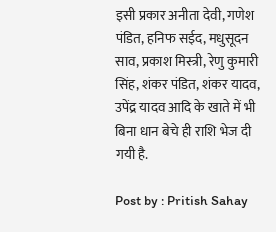इसी प्रकार अनीता देवी, गणेश पंडित, हनिफ सईद, मधुसूदन साव, प्रकाश मिस्त्री, रेणु कुमारी सिंह, शंकर पंडित, शंकर यादव, उपेंद्र यादव आदि के खाते में भी बिना धान बेचे ही राशि भेज दी गयी है.

Post by : Pritish Sahay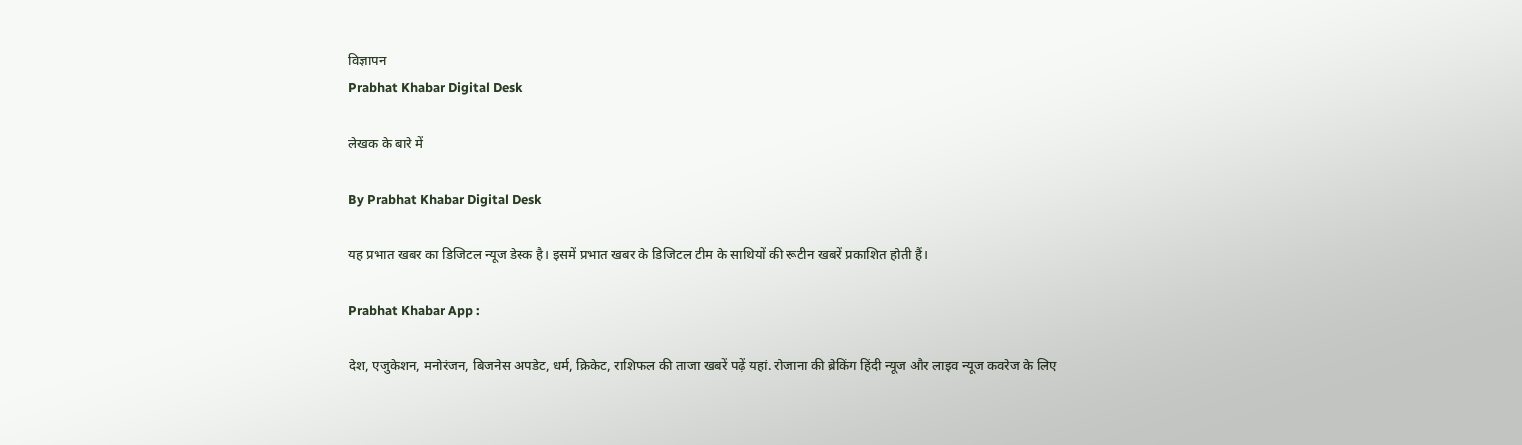विज्ञापन
Prabhat Khabar Digital Desk

लेखक के बारे में

By Prabhat Khabar Digital Desk

यह प्रभात खबर का डिजिटल न्यूज डेस्क है। इसमें प्रभात खबर के डिजिटल टीम के साथियों की रूटीन खबरें प्रकाशित होती हैं।

Prabhat Khabar App :

देश, एजुकेशन, मनोरंजन, बिजनेस अपडेट, धर्म, क्रिकेट, राशिफल की ताजा खबरें पढ़ें यहां. रोजाना की ब्रेकिंग हिंदी न्यूज और लाइव न्यूज कवरेज के लिए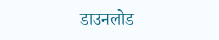डाउनलोड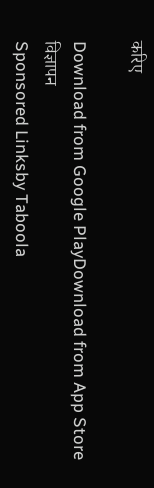करिए

Download from Google PlayDownload from App Store
विज्ञापन
Sponsored Linksby Taboola